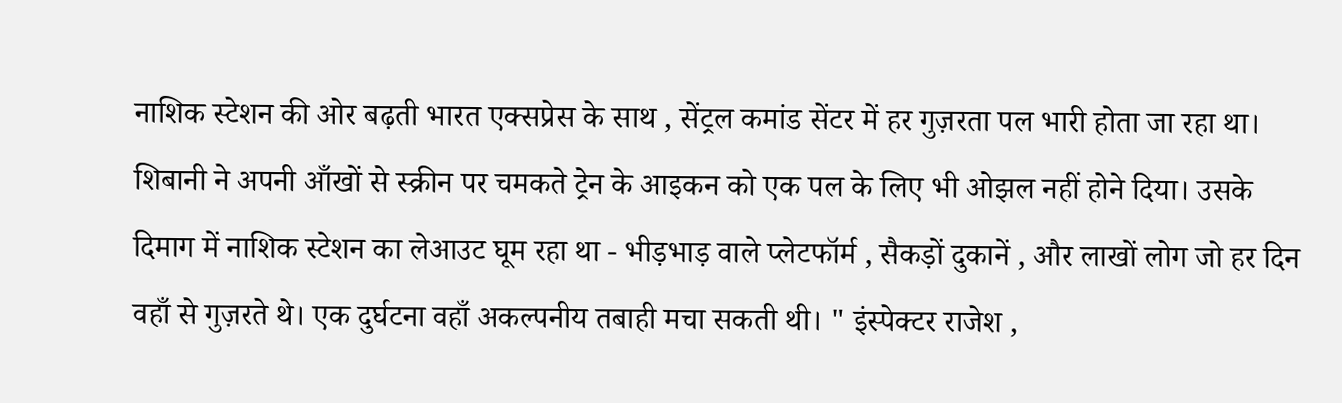नाशिक स्टेशन की ओर बढ़ती भारत एक्सप्रेस के साथ , सेंट्रल कमांड सेंटर में हर गुज़रता पल भारी होता जा रहा था। शिबानी ने अपनी आँखों से स्क्रीन पर चमकते ट्रेन के आइकन को एक पल के लिए भी ओझल नहीं होने दिया। उसके दिमाग में नाशिक स्टेशन का लेआउट घूम रहा था - भीड़भाड़ वाले प्लेटफॉर्म , सैकड़ों दुकानें , और लाखों लोग जो हर दिन वहाँ से गुज़रते थे। एक दुर्घटना वहाँ अकल्पनीय तबाही मचा सकती थी। " इंस्पेक्टर राजेश ,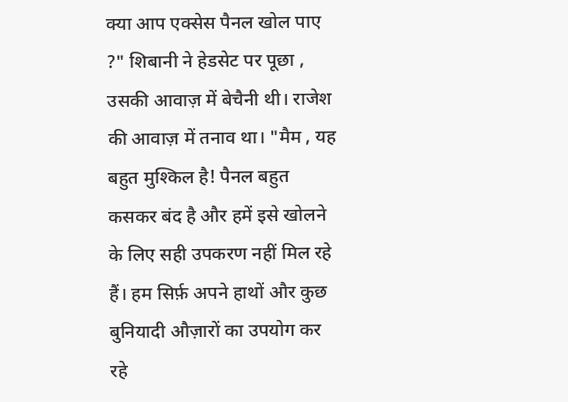क्या आप एक्सेस पैनल खोल पाए ?" शिबानी ने हेडसेट पर पूछा , उसकी आवाज़ में बेचैनी थी। राजेश की आवाज़ में तनाव था। "मैम , यह बहुत मुश्किल है! पैनल बहुत कसकर बंद है और हमें इसे खोलने के लिए सही उपकरण नहीं मिल रहे हैं। हम सिर्फ़ अपने हाथों और कुछ बुनियादी औज़ारों का उपयोग कर रहे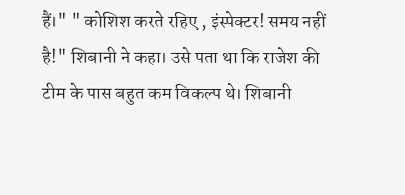हैं।" " कोशिश करते रहिए , इंस्पेक्टर! समय नहीं है!" शिबानी ने कहा। उसे पता था कि राजेश की टीम के पास बहुत कम विकल्प थे। शिबानी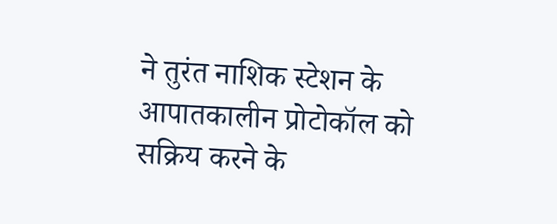ने तुरंत नाशिक स्टेशन के आपातकालीन प्रोटोकॉल को सक्रिय करने के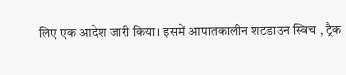लिए एक आदेश जारी किया। इसमें आपातकालीन शटडाउन स्विच , ट्रैक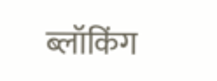ब्लॉकिंग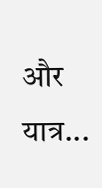और यात्र...